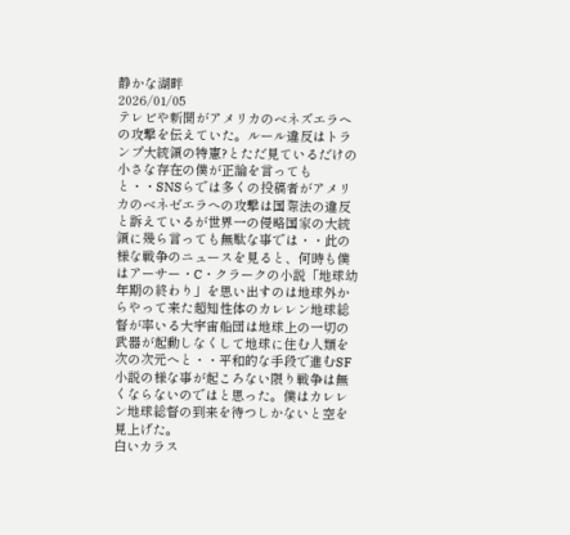静かな湖畔
2026/01/05
テレビや新聞がアメリカのベネズエラへの攻撃を伝えていた。ルール違反はトランプ大統領の特憲?とただ見ているだけの小さな存在の僕が正論を言ってもと・・SNSらでは多くの投稿者がアメリカのベネゼエラへの攻撃は国際法の違反と訴えているが世界一の侵略国家の大統領に幾ら言っても無駄な事では・・此の様な戦争のニュースを見ると、何時も僕はアーサー・C・クラークの小説「地球幼年期の終わり」を思い出すのは地球外からやって来た超知性体のカレレン地球総督が率いる大宇宙船団は地球上の一切の武器が起動しなくして地球に住む人類を次の次元へと・・平和的な手段で進むSF小説の様な事が起ころない限り戦争は無くならないのではと思った。僕はカレレン地球総督の到来を待つしかないと空を見上げた。
白いカラス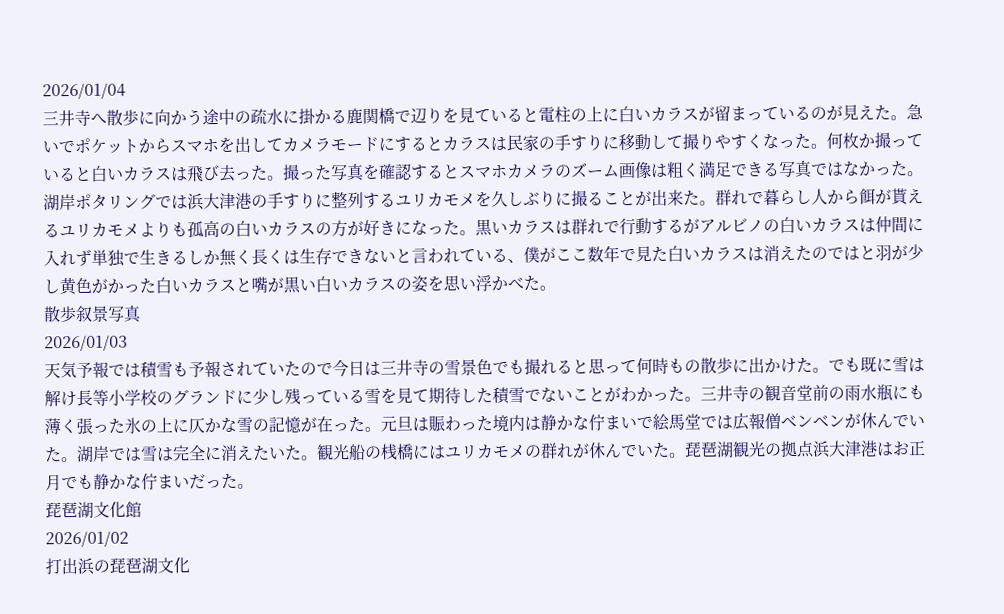2026/01/04
三井寺へ散歩に向かう途中の疏水に掛かる鹿関橋で辺りを見ていると電柱の上に白いカラスが留まっているのが見えた。急いでポケットからスマホを出してカメラモードにするとカラスは民家の手すりに移動して撮りやすくなった。何枚か撮っていると白いカラスは飛び去った。撮った写真を確認するとスマホカメラのズーム画像は粗く満足できる写真ではなかった。湖岸ポタリングでは浜大津港の手すりに整列するユリカモメを久しぶりに撮ることが出来た。群れで暮らし人から餌が貰えるユリカモメよりも孤高の白いカラスの方が好きになった。黒いカラスは群れで行動するがアルビノの白いカラスは仲間に入れず単独で生きるしか無く長くは生存できないと言われている、僕がここ数年で見た白いカラスは消えたのではと羽が少し黄色がかった白いカラスと嘴が黒い白いカラスの姿を思い浮かべた。
散歩叙景写真
2026/01/03
天気予報では積雪も予報されていたので今日は三井寺の雪景色でも撮れると思って何時もの散歩に出かけた。でも既に雪は解け長等小学校のグランドに少し残っている雪を見て期待した積雪でないことがわかった。三井寺の観音堂前の雨水瓶にも薄く張った氷の上に仄かな雪の記憶が在った。元旦は賑わった境内は静かな佇まいで絵馬堂では広報僧ベンベンが休んでいた。湖岸では雪は完全に消えたいた。観光船の桟橋にはユリカモメの群れが休んでいた。琵琶湖観光の拠点浜大津港はお正月でも静かな佇まいだった。
琵琶湖文化館
2026/01/02
打出浜の琵琶湖文化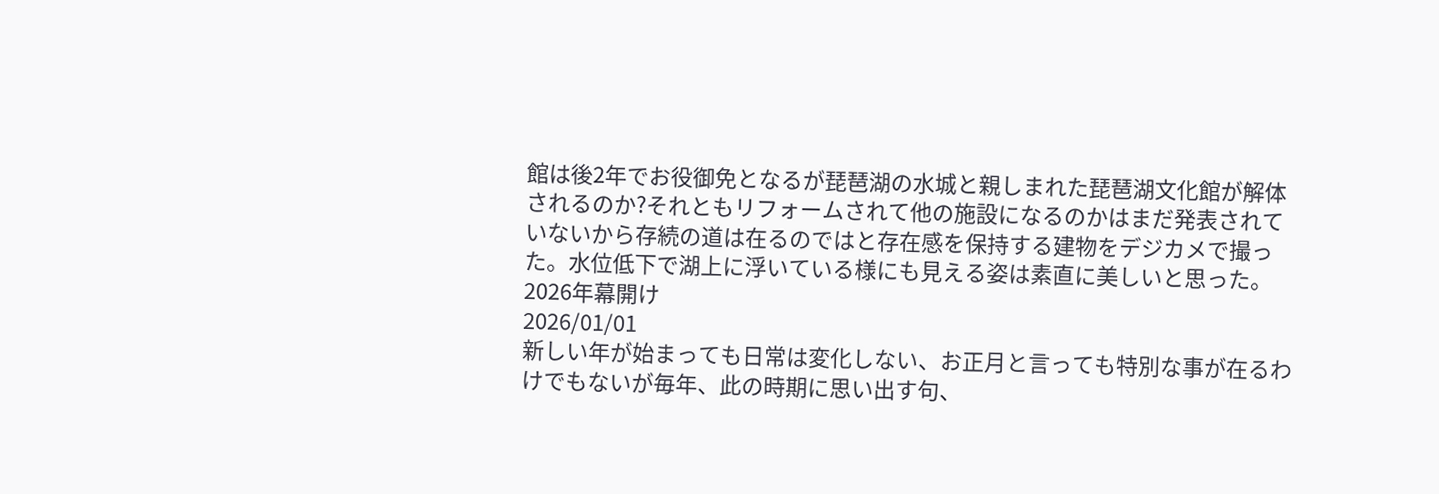館は後2年でお役御免となるが琵琶湖の水城と親しまれた琵琶湖文化館が解体されるのか?それともリフォームされて他の施設になるのかはまだ発表されていないから存続の道は在るのではと存在感を保持する建物をデジカメで撮った。水位低下で湖上に浮いている様にも見える姿は素直に美しいと思った。
2026年幕開け
2026/01/01
新しい年が始まっても日常は変化しない、お正月と言っても特別な事が在るわけでもないが毎年、此の時期に思い出す句、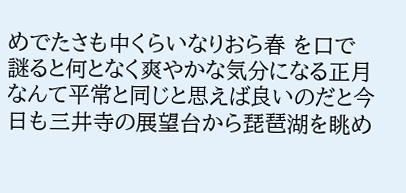めでたさも中くらいなりおら春 を口で謎ると何となく爽やかな気分になる正月なんて平常と同じと思えば良いのだと今日も三井寺の展望台から琵琶湖を眺め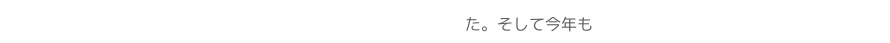た。そして今年も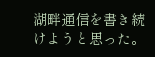湖畔通信を書き続けようと思った。